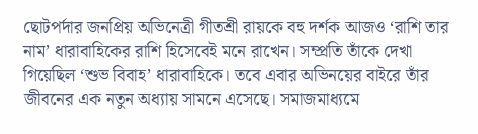ছোটপর্দার জনপ্রিয় অভিনেত্রী গীতশ্রী রায়কে বহু দর্শক আজও ‘রাশি তার নাম’ ধারাবাহিকের রাশি হিসেবেই মনে রাখেন। সম্প্রতি তাঁকে দেখা গিয়েছিল ‘শুভ বিবাহ’ ধারাবাহিকে। তবে এবার অভিনয়ের বাইরে তাঁর জীবনের এক নতুন অধ্যায় সামনে এসেছে। সমাজমাধ্যমে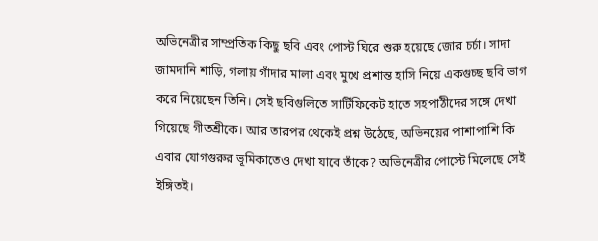অভিনেত্রীর সাম্প্রতিক কিছু ছবি এবং পোস্ট ঘিরে শুরু হয়েছে জোর চর্চা। সাদা জামদানি শাড়ি, গলায় গাঁদার মালা এবং মুখে প্রশান্ত হাসি নিয়ে একগুচ্ছ ছবি ভাগ করে নিয়েছেন তিনি। সেই ছবিগুলিতে সার্টিফিকেট হাতে সহপাঠীদের সঙ্গে দেখা গিয়েছে গীতশ্রীকে। আর তারপর থেকেই প্রশ্ন উঠেছে, অভিনয়ের পাশাপাশি কি এবার যোগগুরুর ভূমিকাতেও দেখা যাবে তাঁকে? অভিনেত্রীর পোস্টে মিলেছে সেই ইঙ্গিতই।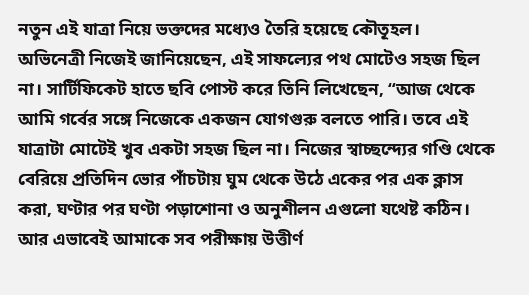নতুন এই যাত্রা নিয়ে ভক্তদের মধ্যেও তৈরি হয়েছে কৌতূহল।
অভিনেত্রী নিজেই জানিয়েছেন, এই সাফল্যের পথ মোটেও সহজ ছিল না। সার্টিফিকেট হাতে ছবি পোস্ট করে তিনি লিখেছেন, “আজ থেকে আমি গর্বের সঙ্গে নিজেকে একজন যোগগুরু বলতে পারি। তবে এই যাত্রাটা মোটেই খুব একটা সহজ ছিল না। নিজের স্বাচ্ছন্দ্যের গণ্ডি থেকে বেরিয়ে প্রতিদিন ভোর পাঁচটায় ঘুম থেকে উঠে একের পর এক ক্লাস করা, ঘণ্টার পর ঘণ্টা পড়াশোনা ও অনুশীলন এগুলো যথেষ্ট কঠিন। আর এভাবেই আমাকে সব পরীক্ষায় উত্তীর্ণ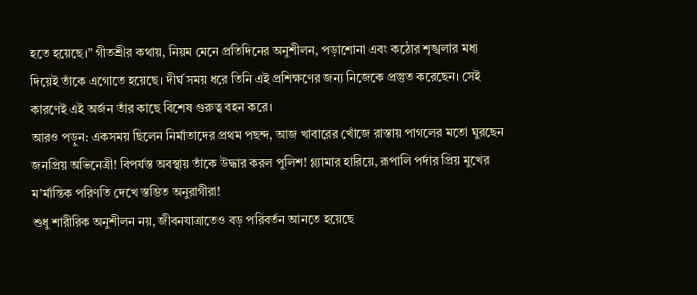হতে হয়েছে।” গীতশ্রীর কথায়, নিয়ম মেনে প্রতিদিনের অনুশীলন, পড়াশোনা এবং কঠোর শৃঙ্খলার মধ্য দিয়েই তাঁকে এগোতে হয়েছে। দীর্ঘ সময় ধরে তিনি এই প্রশিক্ষণের জন্য নিজেকে প্রস্তুত করেছেন। সেই কারণেই এই অর্জন তাঁর কাছে বিশেষ গুরুত্ব বহন করে।
আরও পড়ুন: একসময় ছিলেন নির্মাতাদের প্রথম পছন্দ, আজ খাবারের খোঁজে রাস্তায় পাগলের মতো ঘুরছেন জনপ্রিয় অভিনেত্রী! বিপর্যস্ত অবস্থায় তাঁকে উদ্ধার করল পুলিশ! গ্ল্যামার হারিয়ে, রূপালি পর্দার প্রিয় মুখের ম’র্মান্তিক পরিণতি দেখে স্তম্ভিত অনুরাগীরা!
শুধু শারীরিক অনুশীলন নয়, জীবনযাত্রাতেও বড় পরিবর্তন আনতে হয়েছে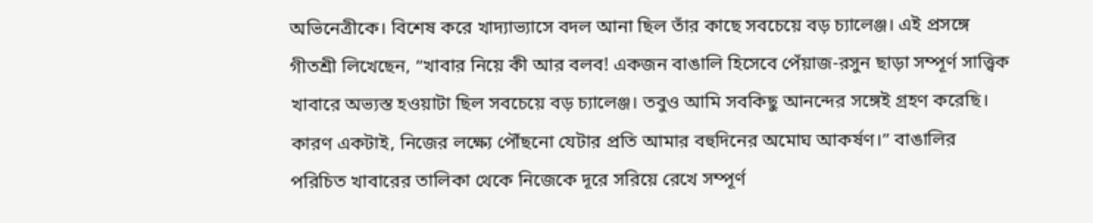অভিনেত্রীকে। বিশেষ করে খাদ্যাভ্যাসে বদল আনা ছিল তাঁর কাছে সবচেয়ে বড় চ্যালেঞ্জ। এই প্রসঙ্গে গীতশ্রী লিখেছেন, “খাবার নিয়ে কী আর বলব! একজন বাঙালি হিসেবে পেঁয়াজ-রসুন ছাড়া সম্পূর্ণ সাত্ত্বিক খাবারে অভ্যস্ত হওয়াটা ছিল সবচেয়ে বড় চ্যালেঞ্জ। তবুও আমি সবকিছু আনন্দের সঙ্গেই গ্রহণ করেছি। কারণ একটাই, নিজের লক্ষ্যে পৌঁছনো যেটার প্রতি আমার বহুদিনের অমোঘ আকর্ষণ।” বাঙালির পরিচিত খাবারের তালিকা থেকে নিজেকে দূরে সরিয়ে রেখে সম্পূর্ণ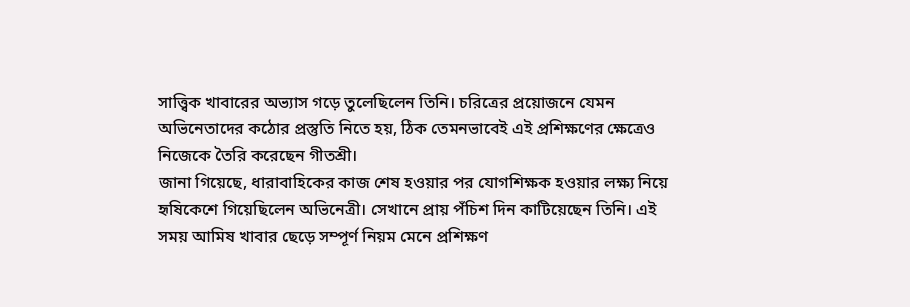সাত্ত্বিক খাবারের অভ্যাস গড়ে তুলেছিলেন তিনি। চরিত্রের প্রয়োজনে যেমন অভিনেতাদের কঠোর প্রস্তুতি নিতে হয়, ঠিক তেমনভাবেই এই প্রশিক্ষণের ক্ষেত্রেও নিজেকে তৈরি করেছেন গীতশ্রী।
জানা গিয়েছে, ধারাবাহিকের কাজ শেষ হওয়ার পর যোগশিক্ষক হওয়ার লক্ষ্য নিয়ে হৃষিকেশে গিয়েছিলেন অভিনেত্রী। সেখানে প্রায় পঁচিশ দিন কাটিয়েছেন তিনি। এই সময় আমিষ খাবার ছেড়ে সম্পূর্ণ নিয়ম মেনে প্রশিক্ষণ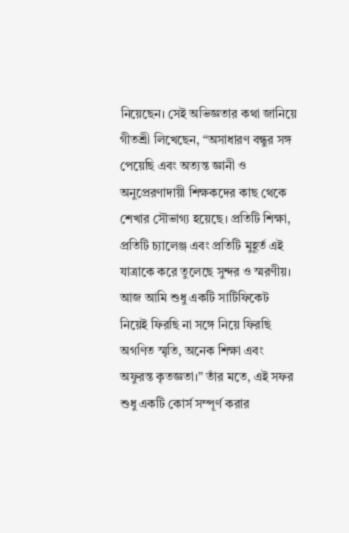নিয়েছেন। সেই অভিজ্ঞতার কথা জানিয়ে গীতশ্রী লিখেছেন, “অসাধারণ বন্ধুর সঙ্গ পেয়েছি এবং অত্যন্ত জ্ঞানী ও অনুপ্রেরণাদায়ী শিক্ষকদের কাছ থেকে শেখার সৌভাগ্য হয়েছে। প্রতিটি শিক্ষা, প্রতিটি চ্যালেঞ্জ এবং প্রতিটি মুহূর্ত এই যাত্রাকে করে তুলেছে সুন্দর ও স্মরণীয়। আজ আমি শুধু একটি সার্টিফিকেট নিয়েই ফিরছি না সঙ্গে নিয়ে ফিরছি অগণিত স্মৃতি, অনেক শিক্ষা এবং অফুরন্ত কৃতজ্ঞতা।” তাঁর মতে, এই সফর শুধু একটি কোর্স সম্পূর্ণ করার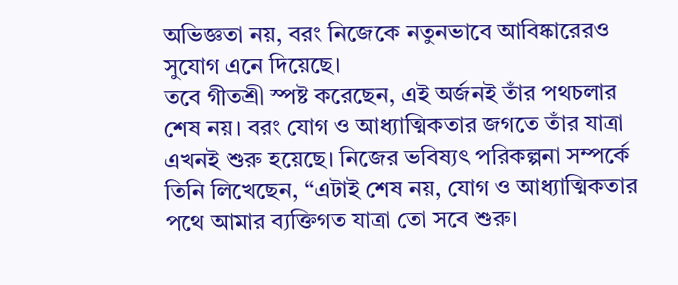অভিজ্ঞতা নয়, বরং নিজেকে নতুনভাবে আবিষ্কারেরও সুযোগ এনে দিয়েছে।
তবে গীতশ্রী স্পষ্ট করেছেন, এই অর্জনই তাঁর পথচলার শেষ নয়। বরং যোগ ও আধ্যাত্মিকতার জগতে তাঁর যাত্রা এখনই শুরু হয়েছে। নিজের ভবিষ্যৎ পরিকল্পনা সম্পর্কে তিনি লিখেছেন, “এটাই শেষ নয়, যোগ ও আধ্যাত্মিকতার পথে আমার ব্যক্তিগত যাত্রা তো সবে শুরু।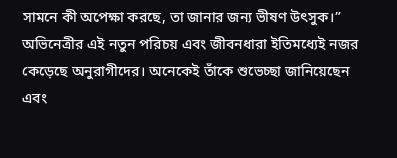সামনে কী অপেক্ষা করছে, তা জানার জন্য ভীষণ উৎসুক।” অভিনেত্রীর এই নতুন পরিচয় এবং জীবনধারা ইতিমধ্যেই নজর কেড়েছে অনুরাগীদের। অনেকেই তাঁকে শুভেচ্ছা জানিয়েছেন এবং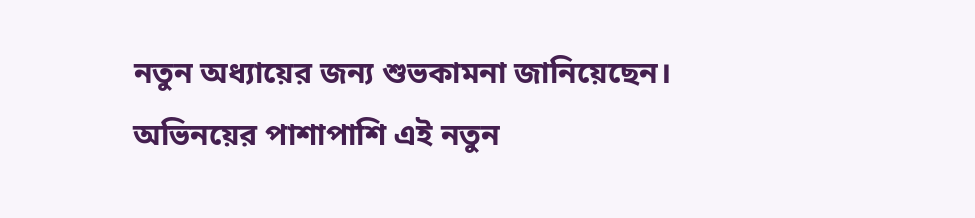নতুন অধ্যায়ের জন্য শুভকামনা জানিয়েছেন। অভিনয়ের পাশাপাশি এই নতুন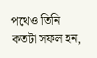পথেও তিনি কতটা সফল হন,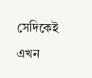সেদিকেই এখন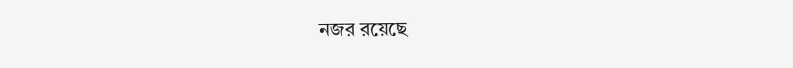নজর রয়েছে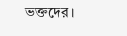ভক্তদের।